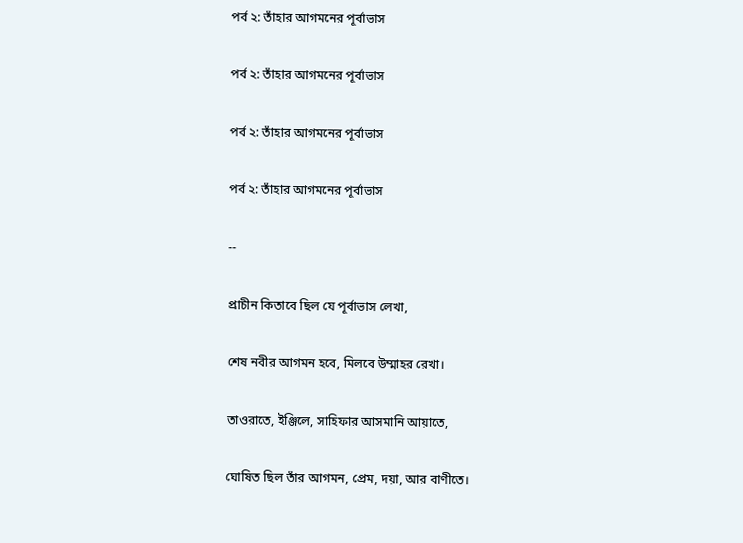পর্ব ২: তাঁহার আগমনের পূর্বাভাস

পর্ব ২: তাঁহার আগমনের পূর্বাভাস

পর্ব ২: তাঁহার আগমনের পূর্বাভাস

পর্ব ২: তাঁহার আগমনের পূর্বাভাস

--

প্রাচীন কিতাবে ছিল যে পূর্বাভাস লেখা,

শেষ নবীর আগমন হবে, মিলবে উম্মাহর রেখা।

তাওরাতে, ইঞ্জিলে, সাহিফার আসমানি আয়াতে,

ঘোষিত ছিল তাঁর আগমন, প্রেম, দয়া, আর বাণীতে।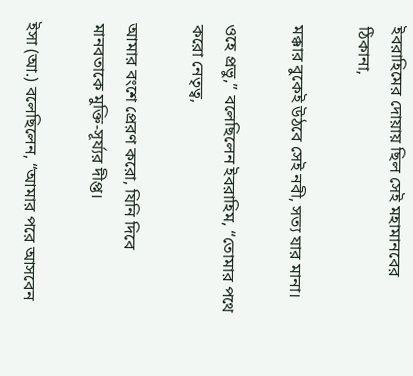ইবরাহিমের দোয়ায় ছিল সেই মহামানবের ঠিকানা,

মক্কার বুকেই উঠবে সেই নবী, সত্য যার মানা।

ওহে প্রভু,” বলেছিলেন ইবরাহিম, “তোমার পথে করো নেতৃত্ব,

আমার বংশে প্রেরণ করো, যিনি দিবে মানবতাকে মুক্তি-সূর্য্যর দীপ্ত।

ইসা (আ.) বলেছিলেন, “আমার পরে আসবেন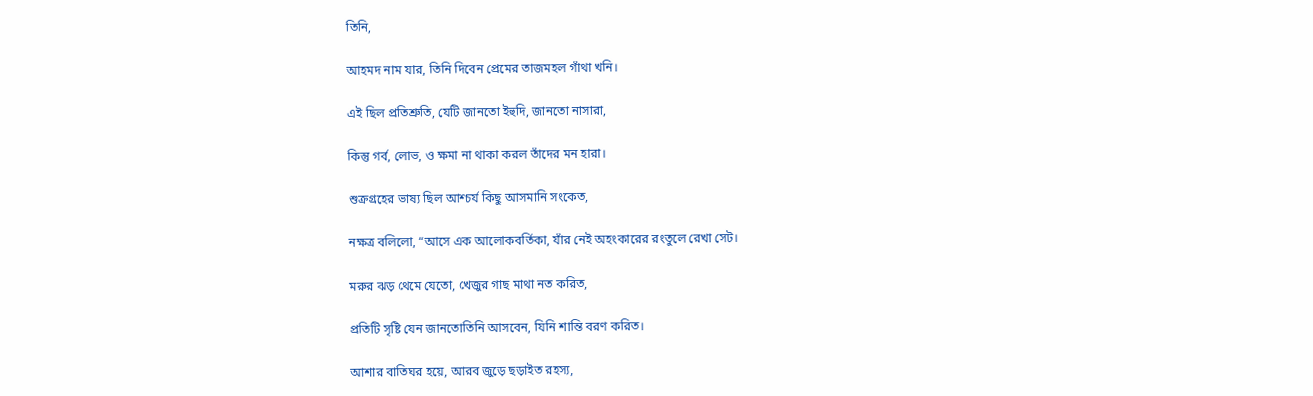তিনি,

আহমদ নাম যার, তিনি দিবেন প্রেমের তাজমহল গাঁথা খনি।

এই ছিল প্রতিশ্রুতি, যেটি জানতো ইহুদি, জানতো নাসারা,

কিন্তু গর্ব, লোভ, ও ক্ষমা না থাকা করল তাঁদের মন হারা।

শুক্রগ্রহের ভাষ্য ছিল আশ্চর্য কিছু আসমানি সংকেত,

নক্ষত্র বলিলো, “আসে এক আলোকবর্তিকা, যাঁর নেই অহংকারের রংতুলে রেখা সেট।

মরুর ঝড় থেমে যেতো, খেজুর গাছ মাথা নত করিত,

প্রতিটি সৃষ্টি যেন জানতোতিনি আসবেন, যিনি শান্তি বরণ করিত।

আশার বাতিঘর হয়ে, আরব জুড়ে ছড়াইত রহস্য,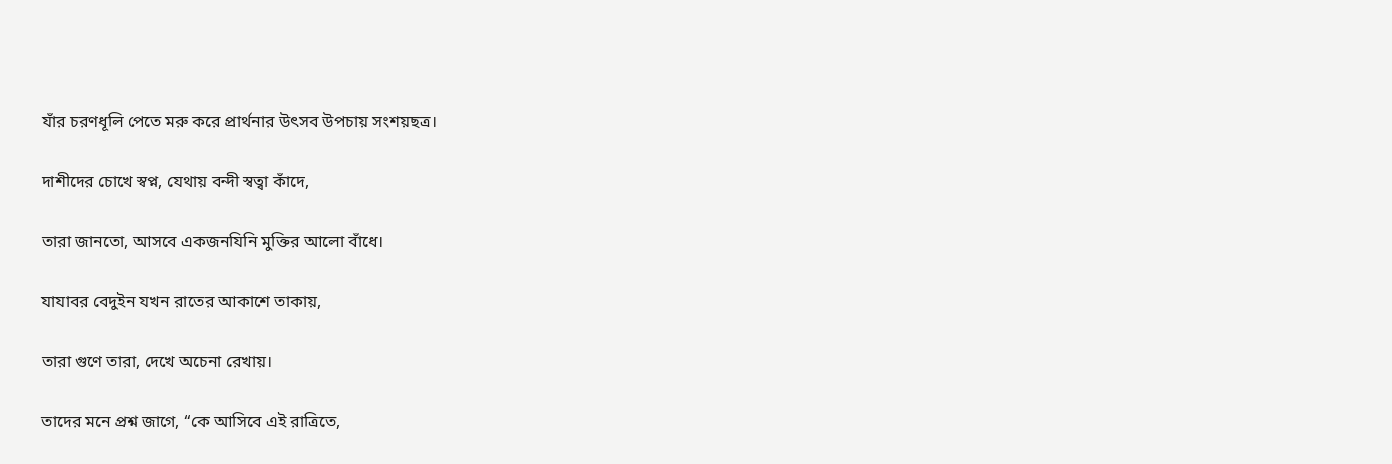যাঁর চরণধূলি পেতে মরু করে প্রার্থনার উৎসব উপচায় সংশয়ছত্র।

দাশীদের চোখে স্বপ্ন, যেথায় বন্দী স্বত্বা কাঁদে,

তারা জানতো, আসবে একজনযিনি মুক্তির আলো বাঁধে।

যাযাবর বেদুইন যখন রাতের আকাশে তাকায়,

তারা গুণে তারা, দেখে অচেনা রেখায়।

তাদের মনে প্রশ্ন জাগে, “কে আসিবে এই রাত্রিতে,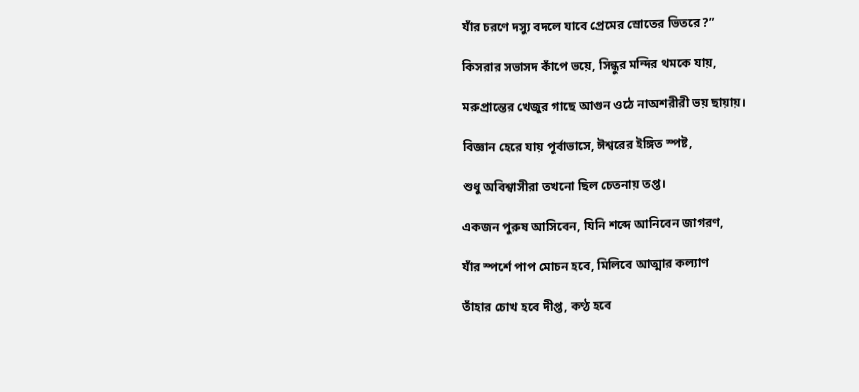যাঁর চরণে দস্যু বদলে যাবে প্রেমের স্রোতের ভিতরে?”

কিসরার সভাসদ কাঁপে ভয়ে, সিন্ধুর মন্দির থমকে যায়,

মরুপ্রান্তের খেজুর গাছে আগুন ওঠে নাঅশরীরী ভয় ছায়ায়।

বিজ্ঞান হেরে যায় পূর্বাভাসে, ঈশ্বরের ইঙ্গিত স্পষ্ট,

শুধু অবিশ্বাসীরা তখনো ছিল চেতনায় তপ্ত।

একজন পুরুষ আসিবেন, যিনি শব্দে আনিবেন জাগরণ,

যাঁর স্পর্শে পাপ মোচন হবে, মিলিবে আত্মার কল্যাণ

তাঁহার চোখ হবে দীপ্ত, কণ্ঠ হবে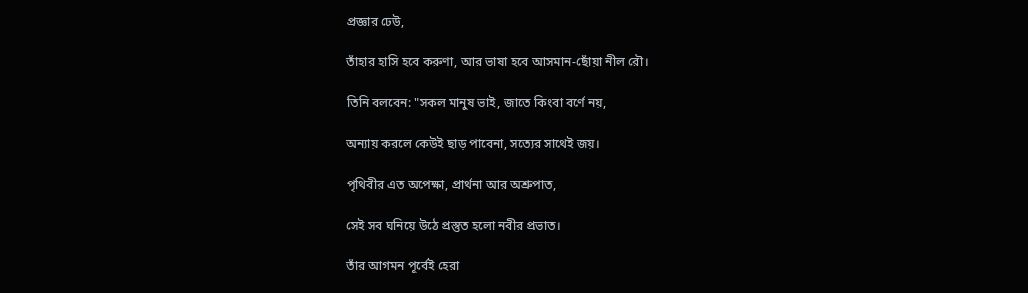প্রজ্ঞার ঢেউ,

তাঁহার হাসি হবে করুণা, আর ভাষা হবে আসমান-ছোঁয়া নীল রৌ।

তিনি বলবেন: "সকল মানুষ ভাই, জাতে কিংবা বর্ণে নয়,

অন্যায় করলে কেউই ছাড় পাবেনা, সত্যের সাথেই জয়।

পৃথিবীর এত অপেক্ষা, প্রার্থনা আর অশ্রুপাত,

সেই সব ঘনিয়ে উঠে প্রস্তুত হলো নবীর প্রভাত।

তাঁর আগমন পূর্বেই হেরা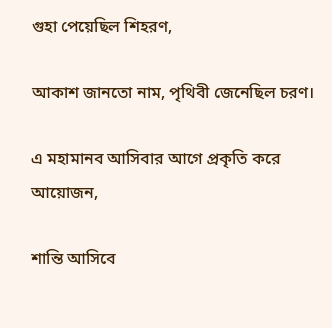গুহা পেয়েছিল শিহরণ,

আকাশ জানতো নাম, পৃথিবী জেনেছিল চরণ।

এ মহামানব আসিবার আগে প্রকৃতি করে আয়োজন,

শান্তি আসিবে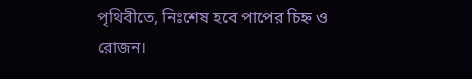পৃথিবীতে, নিঃশেষ হবে পাপের চিহ্ন ও রোজন।